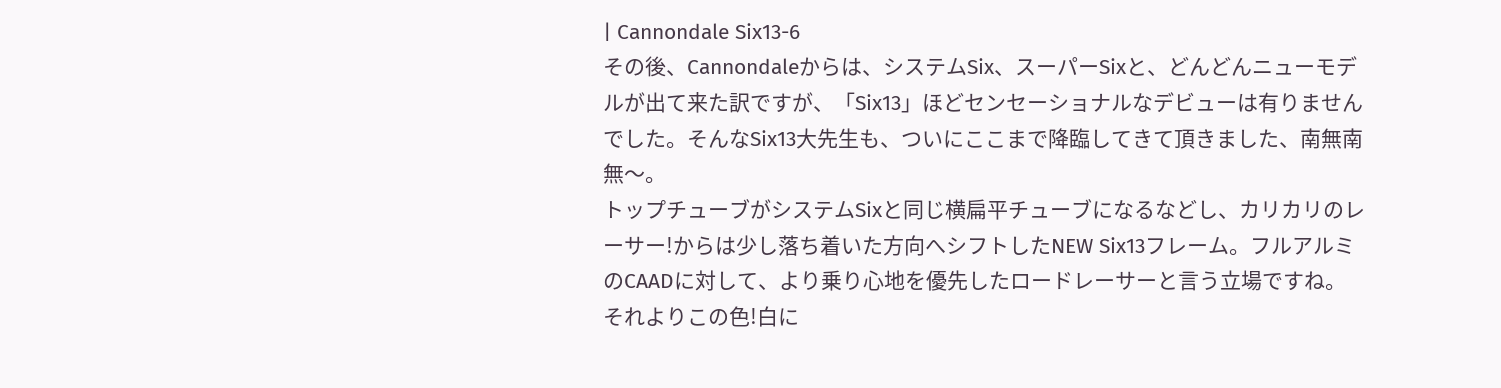| Cannondale Six13-6
その後、Cannondaleからは、システムSix、スーパーSixと、どんどんニューモデルが出て来た訳ですが、「Six13」ほどセンセーショナルなデビューは有りませんでした。そんなSix13大先生も、ついにここまで降臨してきて頂きました、南無南無〜。
トップチューブがシステムSixと同じ横扁平チューブになるなどし、カリカリのレーサー!からは少し落ち着いた方向へシフトしたNEW Six13フレーム。フルアルミのCAADに対して、より乗り心地を優先したロードレーサーと言う立場ですね。
それよりこの色!白に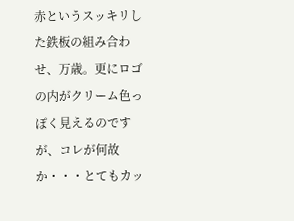赤というスッキリした鉄板の組み合わせ、万歳。更にロゴの内がクリーム色っぽく見えるのですが、コレが何故か・・・とてもカッ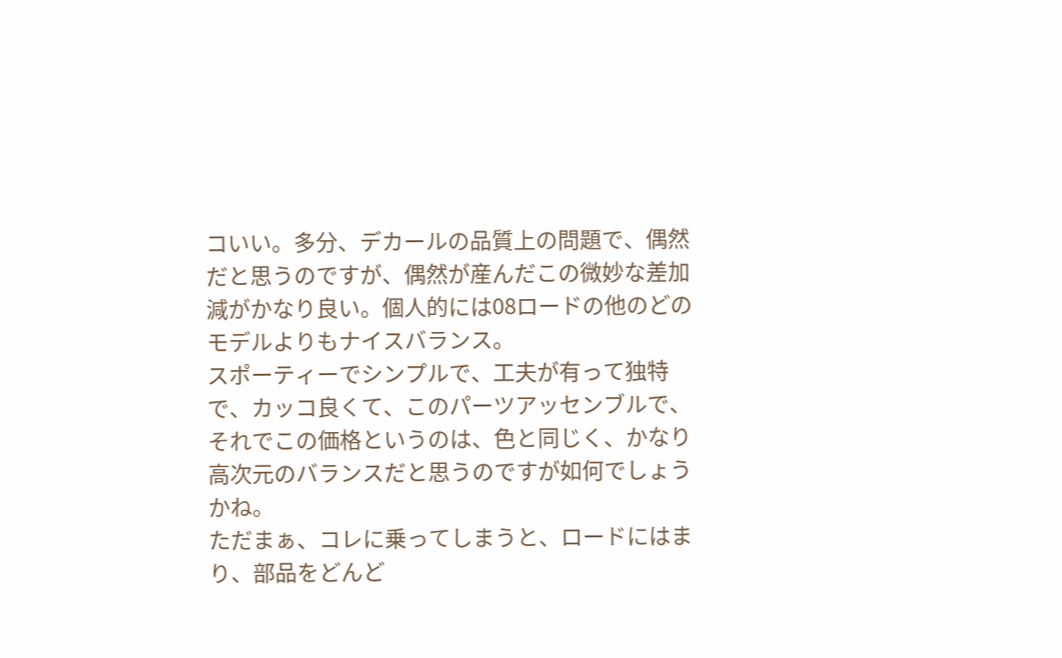コいい。多分、デカールの品質上の問題で、偶然だと思うのですが、偶然が産んだこの微妙な差加減がかなり良い。個人的には08ロードの他のどのモデルよりもナイスバランス。
スポーティーでシンプルで、工夫が有って独特で、カッコ良くて、このパーツアッセンブルで、それでこの価格というのは、色と同じく、かなり高次元のバランスだと思うのですが如何でしょうかね。
ただまぁ、コレに乗ってしまうと、ロードにはまり、部品をどんど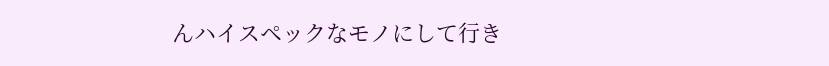んハイスペックなモノにして行き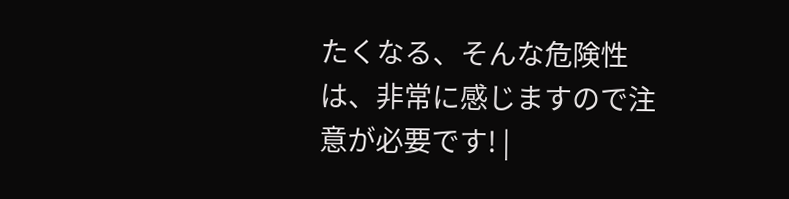たくなる、そんな危険性は、非常に感じますので注意が必要です! |